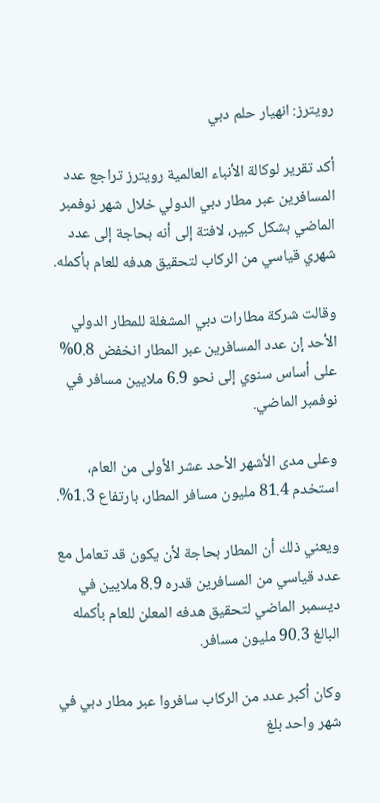رويترز: انهيار حلم دبي

أكد تقرير لوكالة الأنباء العالمية رويترز تراجع عدد المسافرين عبر مطار دبي الدولي خلال شهر نوفمبر الماضي بشكل كبير، لافتة إلى أنه بحاجة إلى عدد شهري قياسي من الركاب لتحقيق هدفه للعام بأكمله.

وقالت شركة مطارات دبي المشغلة للمطار الدولي الأحد إن عدد المسافرين عبر المطار انخفض 0.8% على أساس سنوي إلى نحو 6.9 ملايين مسافر في نوفمبر الماضي.

وعلى مدى الأشهر الأحد عشر الأولى من العام، استخدم 81.4 مليون مسافر المطار، بارتفاع 1.3%.

ويعني ذلك أن المطار بحاجة لأن يكون قد تعامل مع عدد قياسي من المسافرين قدره 8.9 ملايين في ديسمبر الماضي لتحقيق هدفه المعلن للعام بأكمله البالغ 90.3 مليون مسافر.

وكان أكبر عدد من الركاب سافروا عبر مطار دبي في شهر واحد بلغ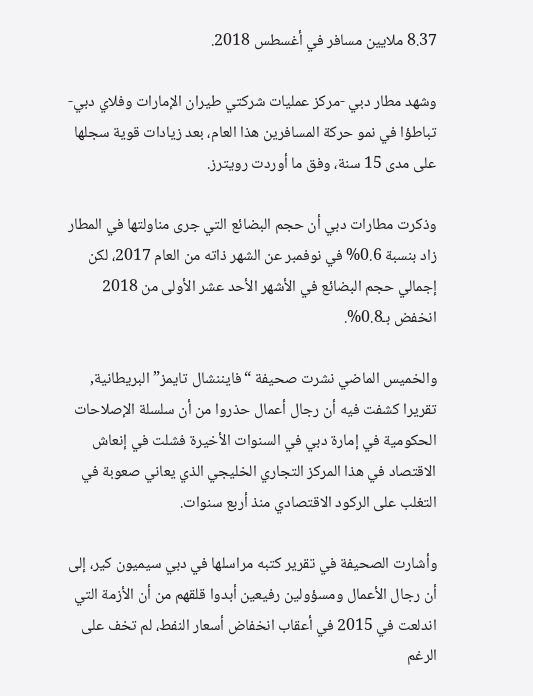8.37 ملايين مسافر في أغسطس 2018.

وشهد مطار دبي -مركز عمليات شركتي طيران الإمارات وفلاي دبي- تباطؤا في نمو حركة المسافرين هذا العام، بعد زيادات قوية سجلها على مدى 15 سنة، وفق ما أوردت رويترز.

وذكرت مطارات دبي أن حجم البضائع التي جرى مناولتها في المطار زاد بنسبة 0.6% في نوفمبر عن الشهر ذاته من العام 2017، لكن إجمالي حجم البضائع في الأشهر الأحد عشر الأولى من 2018 انخفض بـ0.8%.

والخميس الماضي نشرت صحيفة “فايننشال تايمز” البريطانية, تقريرا كشفت فيه أن رجال أعمال حذروا من أن سلسلة الإصلاحات الحكومية في إمارة دبي في السنوات الأخيرة فشلت في إنعاش الاقتصاد في هذا المركز التجاري الخليجي الذي يعاني صعوبة في التغلب على الركود الاقتصادي منذ أربع سنوات.

وأشارت الصحيفة في تقرير كتبه مراسلها في دبي سيميون كير، إلى أن رجال الأعمال ومسؤولين رفيعين أبدوا قلقهم من أن الأزمة التي اندلعت في 2015 في أعقاب انخفاض أسعار النفط، لم تخف على الرغم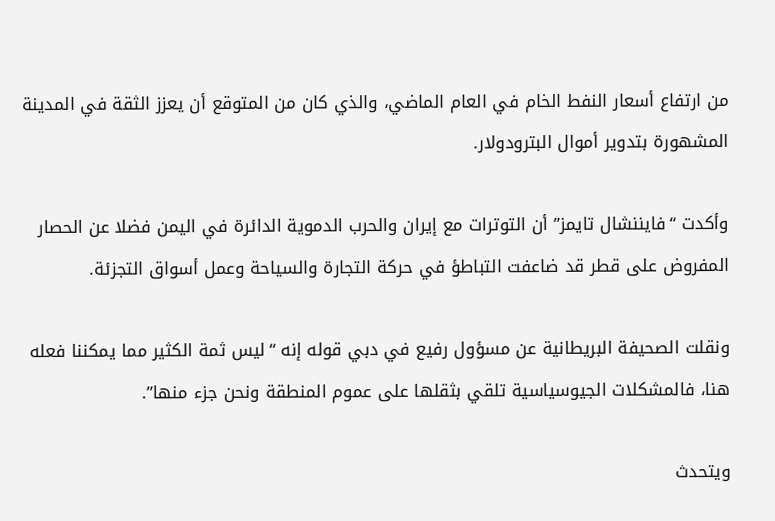من ارتفاع أسعار النفط الخام في العام الماضي، والذي كان من المتوقع أن يعزز الثقة في المدينة المشهورة بتدوير أموال البترودولار.

وأكدت “فايننشال تايمز” أن التوترات مع إيران والحرب الدموية الدائرة في اليمن فضلا عن الحصار المفروض على قطر قد ضاعفت التباطؤ في حركة التجارة والسياحة وعمل أسواق التجزئة.

ونقلت الصحيفة البريطانية عن مسؤول رفيع في دبي قوله إنه “ليس ثمة الكثير مما يمكننا فعله هنا، فالمشكلات الجيوسياسية تلقي بثقلها على عموم المنطقة ونحن جزء منها”.

ويتحدث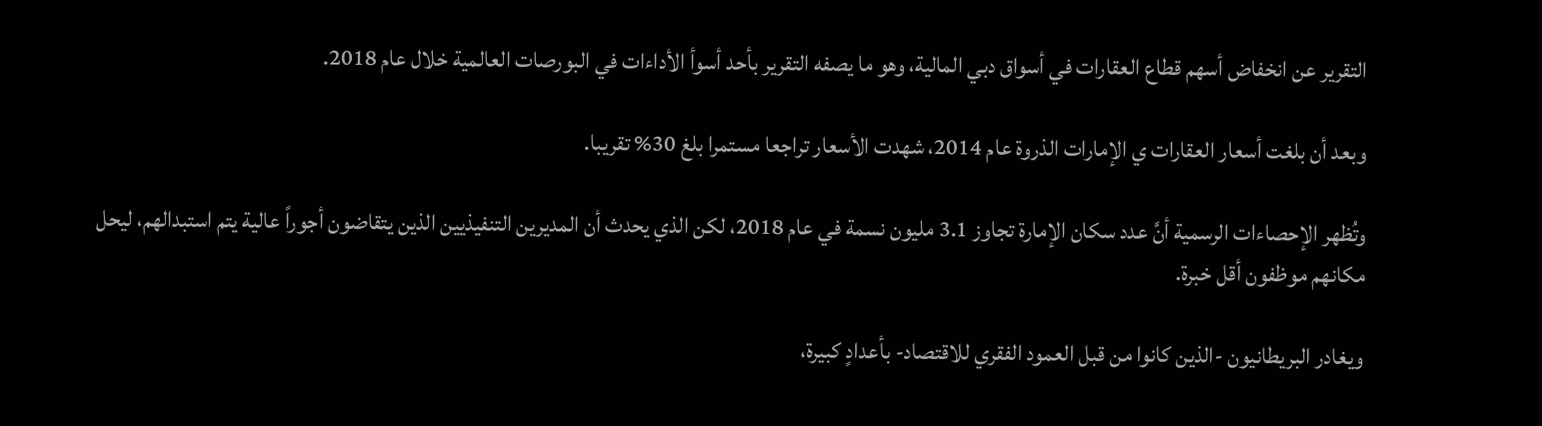التقرير عن انخفاض أسهم قطاع العقارات في أسواق دبي المالية، وهو ما يصفه التقرير بأحد أسوأ الأداءات في البورصات العالمية خلال عام 2018.

وبعد أن بلغت أسعار العقارات ي الإمارات الذروة عام 2014، شهدت الأسعار تراجعا مستمرا بلغ 30% تقريبا.

وتُظهر الإحصاءات الرسمية أنَّ عدد سكان الإمارة تجاوز 3.1 مليون نسمة في عام 2018، لكن الذي يحدث أن المديرين التنفيذيين الذين يتقاضون أجوراً عالية يتم استبدالهم، ليحل مكانهم موظفون أقل خبرة.

ويغادر البريطانيون -الذين كانوا من قبل العمود الفقري للاقتصاد- بأعدادٍ كبيرة،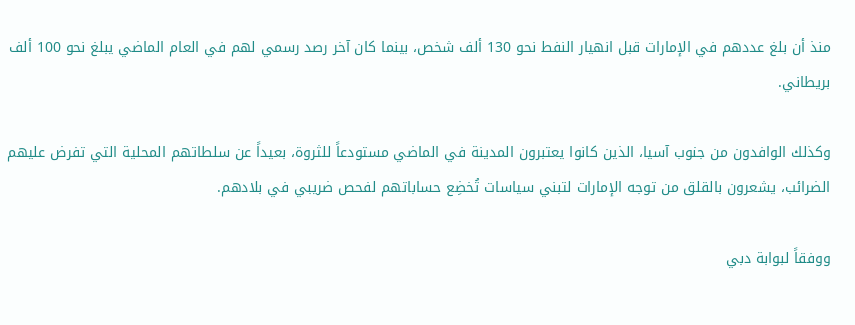منذ أن بلغ عددهم في الإمارات قبل انهيار النفط نحو 130 ألف شخص، بينما كان آخر رصد رسمي لهم في العام الماضي يبلغ نحو 100 ألف بريطاني.

وكذلك الوافدون من جنوب آسيا، الذين كانوا يعتبرون المدينة في الماضي مستودعاً للثروة، بعيداً عن سلطاتهم المحلية التي تفرض عليهم الضرائب، يشعرون بالقلق من توجه الإمارات لتبني سياسات تُخضِع حساباتهم لفحص ضريبي في بلادهم.

ووفقاً لبوابة دبي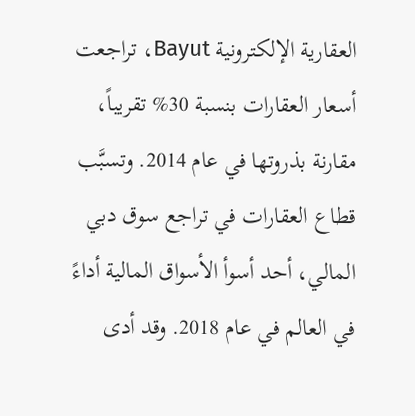العقارية الإلكترونية Bayut، تراجعت أسعار العقارات بنسبة 30% تقريباً، مقارنة بذروتها في عام 2014. وتسبَّب قطاع العقارات في تراجع سوق دبي المالي، أحد أسوأ الأسواق المالية أداءً في العالم في عام 2018. وقد أدى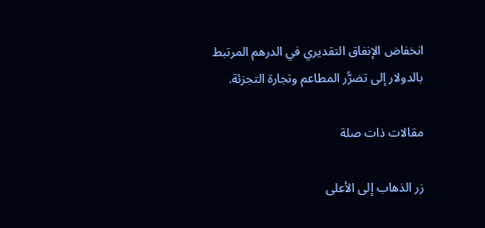انخفاض الإنفاق التقديري في الدرهم المرتبط بالدولار إلى تضرُّر المطاعم وتجارة التجزئة.

مقالات ذات صلة

زر الذهاب إلى الأعلى